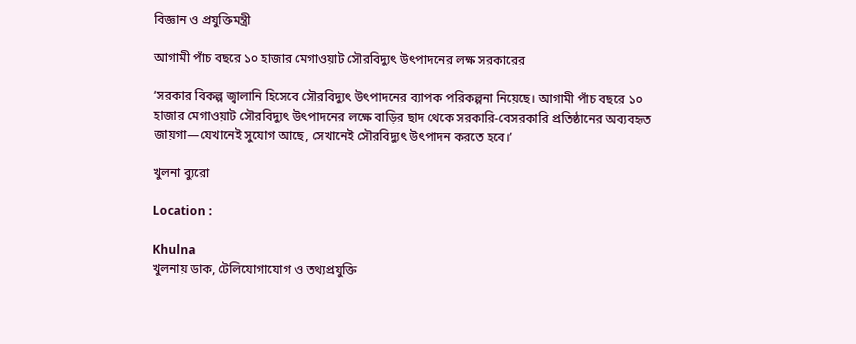বিজ্ঞান ও প্রযুক্তিমন্ত্রী

আগামী পাঁচ বছরে ১০ হাজার মেগাওয়াট সৌরবিদ্যুৎ উৎপাদনের লক্ষ সরকারের

‘সরকার বিকল্প জ্বালানি হিসেবে সৌরবিদ্যুৎ উৎপাদনের ব্যাপক পরিকল্পনা নিয়েছে। আগামী পাঁচ বছরে ১০ হাজার মেগাওয়াট সৌরবিদ্যুৎ উৎপাদনের লক্ষে বাড়ির ছাদ থেকে সরকারি-বেসরকারি প্রতিষ্ঠানের অব্যবহৃত জায়গা—যেখানেই সুযোগ আছে, সেখানেই সৌরবিদ্যুৎ উৎপাদন করতে হবে।’

খুলনা ব্যুরো

Location :

Khulna
খুলনায় ডাক, টেলিযোগাযোগ ও তথ্যপ্রযুক্তি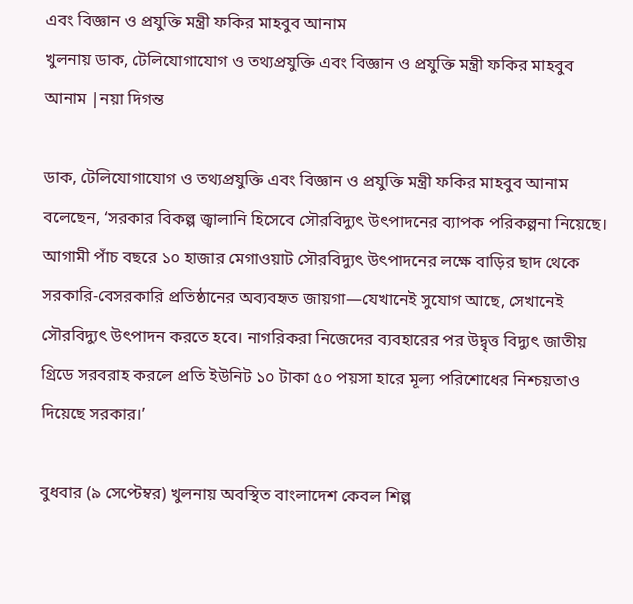এবং বিজ্ঞান ও প্রযুক্তি মন্ত্রী ফকির মাহবুব আনাম
খুলনায় ডাক, টেলিযোগাযোগ ও তথ্যপ্রযুক্তি এবং বিজ্ঞান ও প্রযুক্তি মন্ত্রী ফকির মাহবুব আনাম |নয়া দিগন্ত

ডাক, টেলিযোগাযোগ ও তথ্যপ্রযুক্তি এবং বিজ্ঞান ও প্রযুক্তি মন্ত্রী ফকির মাহবুব আনাম বলেছেন, ‘সরকার বিকল্প জ্বালানি হিসেবে সৌরবিদ্যুৎ উৎপাদনের ব্যাপক পরিকল্পনা নিয়েছে। আগামী পাঁচ বছরে ১০ হাজার মেগাওয়াট সৌরবিদ্যুৎ উৎপাদনের লক্ষে বাড়ির ছাদ থেকে সরকারি-বেসরকারি প্রতিষ্ঠানের অব্যবহৃত জায়গা—যেখানেই সুযোগ আছে, সেখানেই সৌরবিদ্যুৎ উৎপাদন করতে হবে। নাগরিকরা নিজেদের ব্যবহারের পর উদ্বৃত্ত বিদ্যুৎ জাতীয় গ্রিডে সরবরাহ করলে প্রতি ইউনিট ১০ টাকা ৫০ পয়সা হারে মূল্য পরিশোধের নিশ্চয়তাও দিয়েছে সরকার।’

বুধবার (৯ সেপ্টেম্বর) খুলনায় অবস্থিত বাংলাদেশ কেবল শিল্প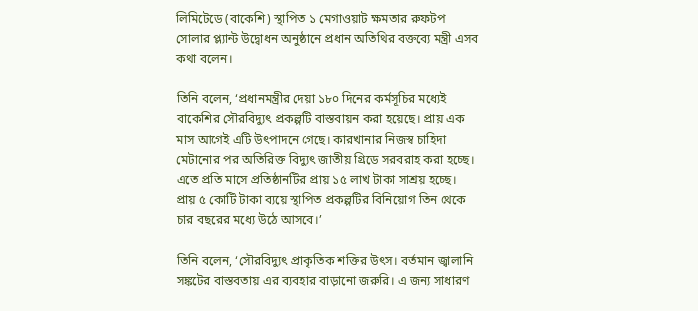লিমিটেডে (বাকেশি) স্থাপিত ১ মেগাওয়াট ক্ষমতার রুফটপ সোলার প্ল্যান্ট উদ্বোধন অনুষ্ঠানে প্রধান অতিথির বক্তব্যে মন্ত্রী এসব কথা বলেন।

তিনি বলেন, ‘প্রধানমন্ত্রীর দেয়া ১৮০ দিনের কর্মসূচির মধ্যেই বাকেশির সৌরবিদ্যুৎ প্রকল্পটি বাস্তবায়ন করা হয়েছে। প্রায় এক মাস আগেই এটি উৎপাদনে গেছে। কারখানার নিজস্ব চাহিদা মেটানোর পর অতিরিক্ত বিদ্যুৎ জাতীয় গ্রিডে সরবরাহ করা হচ্ছে। এতে প্রতি মাসে প্রতিষ্ঠানটির প্রায় ১৫ লাখ টাকা সাশ্রয় হচ্ছে। প্রায় ৫ কোটি টাকা ব্যয়ে স্থাপিত প্রকল্পটির বিনিয়োগ তিন থেকে চার বছরের মধ্যে উঠে আসবে।’

তিনি বলেন, ‘সৌরবিদ্যুৎ প্রাকৃতিক শক্তির উৎস। বর্তমান জ্বালানি সঙ্কটের বাস্তবতায় এর ব্যবহার বাড়ানো জরুরি। এ জন্য সাধারণ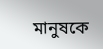মানুষকে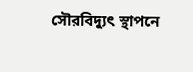সৌরবিদ্যুৎ স্থাপনে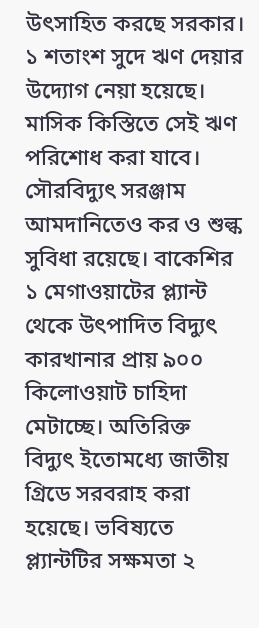উৎসাহিত করছে সরকার। ১ শতাংশ সুদে ঋণ দেয়ার উদ্যোগ নেয়া হয়েছে। মাসিক কিস্তিতে সেই ঋণ পরিশোধ করা যাবে। সৌরবিদ্যুৎ সরঞ্জাম আমদানিতেও কর ও শুল্ক সুবিধা রয়েছে। বাকেশির ১ মেগাওয়াটের প্ল্যান্ট থেকে উৎপাদিত বিদ্যুৎ কারখানার প্রায় ৯০০ কিলোওয়াট চাহিদা মেটাচ্ছে। অতিরিক্ত বিদ্যুৎ ইতোমধ্যে জাতীয় গ্রিডে সরবরাহ করা হয়েছে। ভবিষ্যতে প্ল্যান্টটির সক্ষমতা ২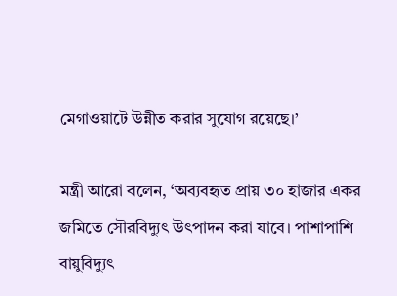মেগাওয়াটে উন্নীত করার সুযোগ রয়েছে।’

মন্ত্রী আরো বলেন, ‘অব্যবহৃত প্রায় ৩০ হাজার একর জমিতে সৌরবিদ্যুৎ উৎপাদন করা যাবে। পাশাপাশি বায়ুবিদ্যুৎ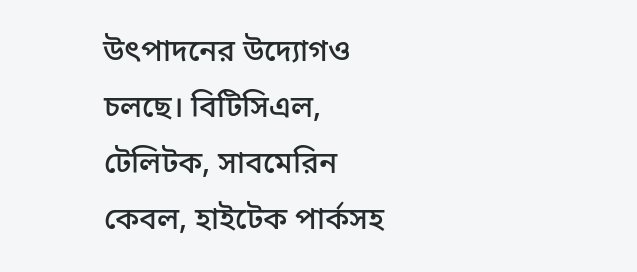উৎপাদনের উদ্যোগও চলছে। বিটিসিএল, টেলিটক, সাবমেরিন কেবল, হাইটেক পার্কসহ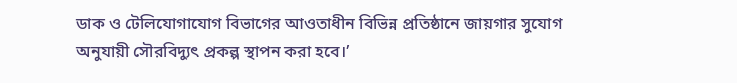ডাক ও টেলিযোগাযোগ বিভাগের আওতাধীন বিভিন্ন প্রতিষ্ঠানে জায়গার সুযোগ অনুযায়ী সৌরবিদ্যুৎ প্রকল্প স্থাপন করা হবে।’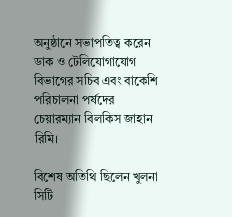অনুষ্ঠানে সভাপতিত্ব করেন ডাক ও টেলিযোগাযোগ বিভাগের সচিব এবং বাকেশি পরিচালনা পর্ষদের চেয়ারম্যান বিলকিস জাহান রিমি।

বিশেষ অতিথি ছিলেন খুলনা সিটি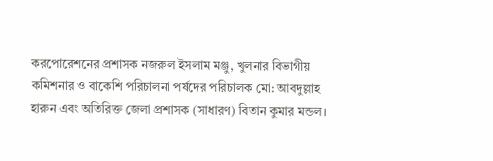করপোরেশনের প্রশাসক নজরুল ইসলাম মঞ্জু, খুলনার বিভাগীয় কমিশনার ও বাকেশি পরিচালনা পর্ষদের পরিচালক মো: আবদুল্লাহ হারুন এবং অতিরিক্ত জেলা প্রশাসক (সাধারণ) বিতান কুমার মন্ডল।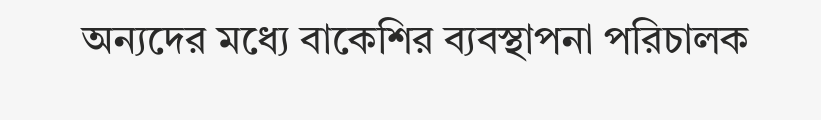অন্যদের মধ্যে বাকেশির ব্যবস্থাপনা পরিচালক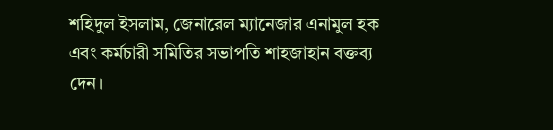শহিদুল ইসলাম, জেনারেল ম্যানেজার এনামুল হক এবং কর্মচারী সমিতির সভাপতি শাহজাহান বক্তব্য দেন।